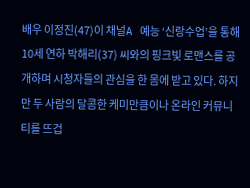배우 이정진(47)이 채널A 예능 ‘신랑수업’을 통해 10세 연하 박해리(37) 씨와의 핑크빛 로맨스를 공개하며 시청자들의 관심을 한 몸에 받고 있다. 하지만 두 사람의 달콤한 케미만큼이나 온라인 커뮤니티를 뜨겁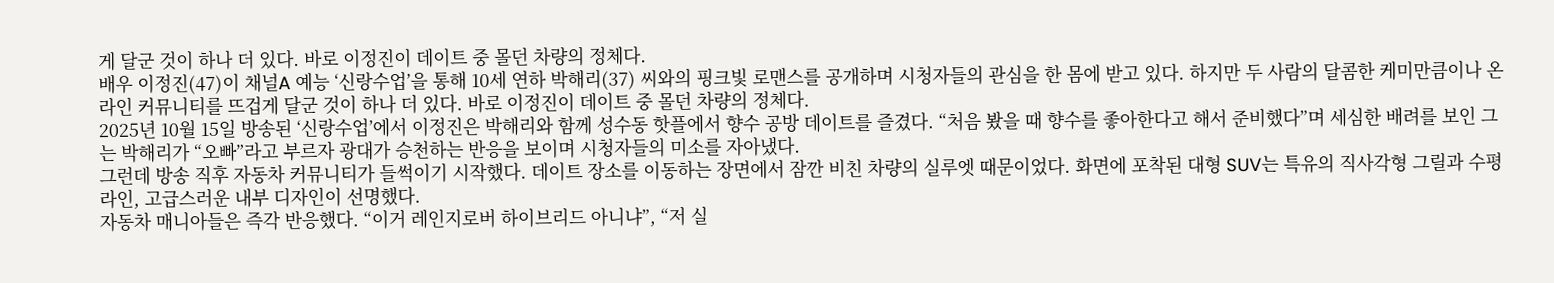게 달군 것이 하나 더 있다. 바로 이정진이 데이트 중 몰던 차량의 정체다.
배우 이정진(47)이 채널A 예능 ‘신랑수업’을 통해 10세 연하 박해리(37) 씨와의 핑크빛 로맨스를 공개하며 시청자들의 관심을 한 몸에 받고 있다. 하지만 두 사람의 달콤한 케미만큼이나 온라인 커뮤니티를 뜨겁게 달군 것이 하나 더 있다. 바로 이정진이 데이트 중 몰던 차량의 정체다.
2025년 10월 15일 방송된 ‘신랑수업’에서 이정진은 박해리와 함께 성수동 핫플에서 향수 공방 데이트를 즐겼다. “처음 봤을 때 향수를 좋아한다고 해서 준비했다”며 세심한 배려를 보인 그는 박해리가 “오빠”라고 부르자 광대가 승천하는 반응을 보이며 시청자들의 미소를 자아냈다.
그런데 방송 직후 자동차 커뮤니티가 들썩이기 시작했다. 데이트 장소를 이동하는 장면에서 잠깐 비친 차량의 실루엣 때문이었다. 화면에 포착된 대형 SUV는 특유의 직사각형 그릴과 수평 라인, 고급스러운 내부 디자인이 선명했다.
자동차 매니아들은 즉각 반응했다. “이거 레인지로버 하이브리드 아니냐”, “저 실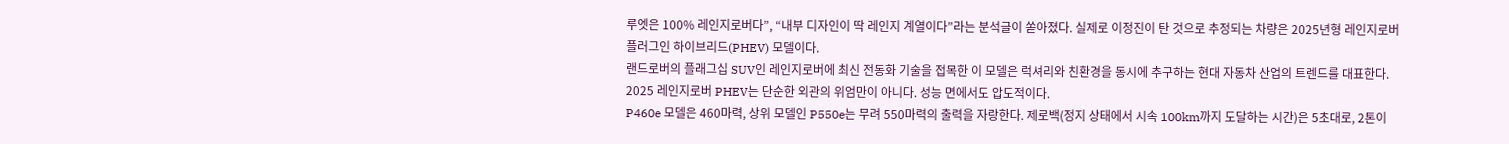루엣은 100% 레인지로버다”, “내부 디자인이 딱 레인지 계열이다”라는 분석글이 쏟아졌다. 실제로 이정진이 탄 것으로 추정되는 차량은 2025년형 레인지로버 플러그인 하이브리드(PHEV) 모델이다.
랜드로버의 플래그십 SUV인 레인지로버에 최신 전동화 기술을 접목한 이 모델은 럭셔리와 친환경을 동시에 추구하는 현대 자동차 산업의 트렌드를 대표한다. 2025 레인지로버 PHEV는 단순한 외관의 위엄만이 아니다. 성능 면에서도 압도적이다.
P460e 모델은 460마력, 상위 모델인 P550e는 무려 550마력의 출력을 자랑한다. 제로백(정지 상태에서 시속 100km까지 도달하는 시간)은 5초대로, 2톤이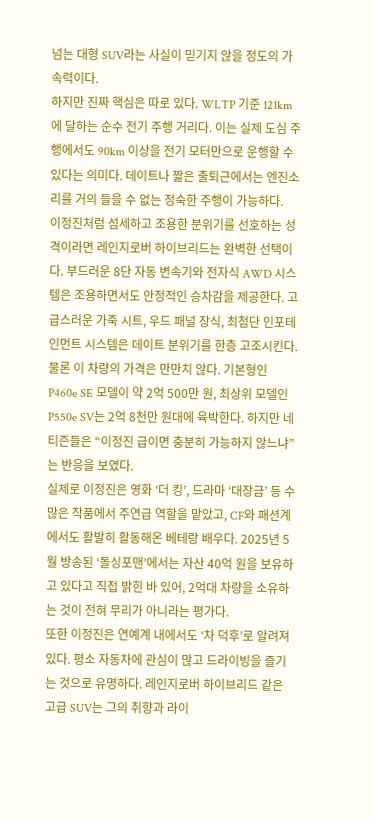넘는 대형 SUV라는 사실이 믿기지 않을 정도의 가속력이다.
하지만 진짜 핵심은 따로 있다. WLTP 기준 121km에 달하는 순수 전기 주행 거리다. 이는 실제 도심 주행에서도 90km 이상을 전기 모터만으로 운행할 수 있다는 의미다. 데이트나 짧은 출퇴근에서는 엔진소리를 거의 들을 수 없는 정숙한 주행이 가능하다.
이정진처럼 섬세하고 조용한 분위기를 선호하는 성격이라면 레인지로버 하이브리드는 완벽한 선택이다. 부드러운 8단 자동 변속기와 전자식 AWD 시스템은 조용하면서도 안정적인 승차감을 제공한다. 고급스러운 가죽 시트, 우드 패널 장식, 최첨단 인포테인먼트 시스템은 데이트 분위기를 한층 고조시킨다.
물론 이 차량의 가격은 만만치 않다. 기본형인 P460e SE 모델이 약 2억 500만 원, 최상위 모델인 P550e SV는 2억 8천만 원대에 육박한다. 하지만 네티즌들은 “이정진 급이면 충분히 가능하지 않느냐”는 반응을 보였다.
실제로 이정진은 영화 ‘더 킹’, 드라마 ‘대장금’ 등 수많은 작품에서 주연급 역할을 맡았고, CF와 패션계에서도 활발히 활동해온 베테랑 배우다. 2025년 5월 방송된 ‘돌싱포맨’에서는 자산 40억 원을 보유하고 있다고 직접 밝힌 바 있어, 2억대 차량을 소유하는 것이 전혀 무리가 아니라는 평가다.
또한 이정진은 연예계 내에서도 ‘차 덕후’로 알려져 있다. 평소 자동차에 관심이 많고 드라이빙을 즐기는 것으로 유명하다. 레인지로버 하이브리드 같은 고급 SUV는 그의 취향과 라이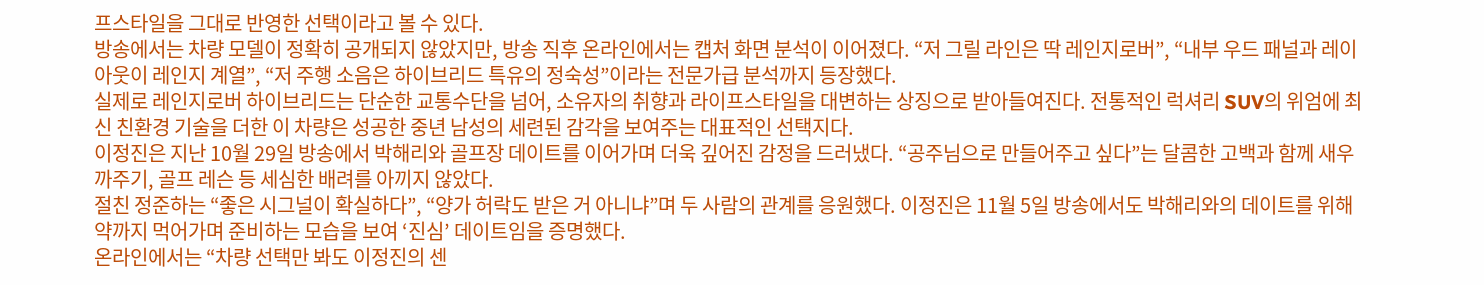프스타일을 그대로 반영한 선택이라고 볼 수 있다.
방송에서는 차량 모델이 정확히 공개되지 않았지만, 방송 직후 온라인에서는 캡처 화면 분석이 이어졌다. “저 그릴 라인은 딱 레인지로버”, “내부 우드 패널과 레이아웃이 레인지 계열”, “저 주행 소음은 하이브리드 특유의 정숙성”이라는 전문가급 분석까지 등장했다.
실제로 레인지로버 하이브리드는 단순한 교통수단을 넘어, 소유자의 취향과 라이프스타일을 대변하는 상징으로 받아들여진다. 전통적인 럭셔리 SUV의 위엄에 최신 친환경 기술을 더한 이 차량은 성공한 중년 남성의 세련된 감각을 보여주는 대표적인 선택지다.
이정진은 지난 10월 29일 방송에서 박해리와 골프장 데이트를 이어가며 더욱 깊어진 감정을 드러냈다. “공주님으로 만들어주고 싶다”는 달콤한 고백과 함께 새우 까주기, 골프 레슨 등 세심한 배려를 아끼지 않았다.
절친 정준하는 “좋은 시그널이 확실하다”, “양가 허락도 받은 거 아니냐”며 두 사람의 관계를 응원했다. 이정진은 11월 5일 방송에서도 박해리와의 데이트를 위해 약까지 먹어가며 준비하는 모습을 보여 ‘진심’ 데이트임을 증명했다.
온라인에서는 “차량 선택만 봐도 이정진의 센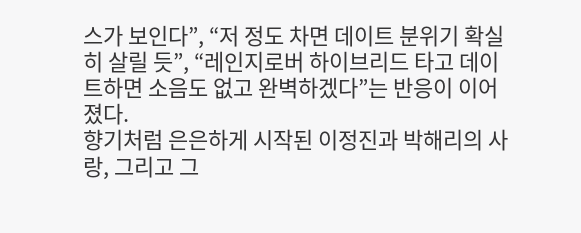스가 보인다”, “저 정도 차면 데이트 분위기 확실히 살릴 듯”, “레인지로버 하이브리드 타고 데이트하면 소음도 없고 완벽하겠다”는 반응이 이어졌다.
향기처럼 은은하게 시작된 이정진과 박해리의 사랑, 그리고 그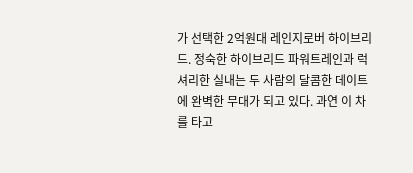가 선택한 2억원대 레인지로버 하이브리드. 정숙한 하이브리드 파워트레인과 럭셔리한 실내는 두 사람의 달콤한 데이트에 완벽한 무대가 되고 있다. 과연 이 차를 타고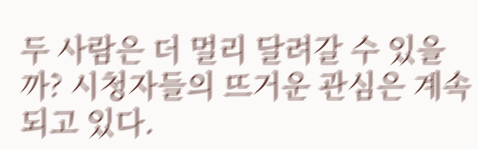두 사람은 더 멀리 달려갈 수 있을까? 시청자들의 뜨거운 관심은 계속되고 있다.